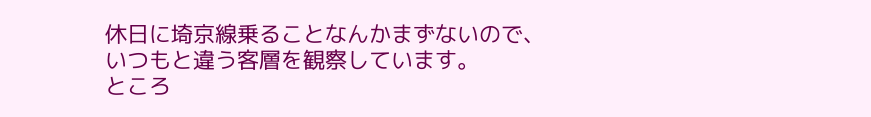休日に埼京線乗ることなんかまずないので、
いつもと違う客層を観察しています。
ところ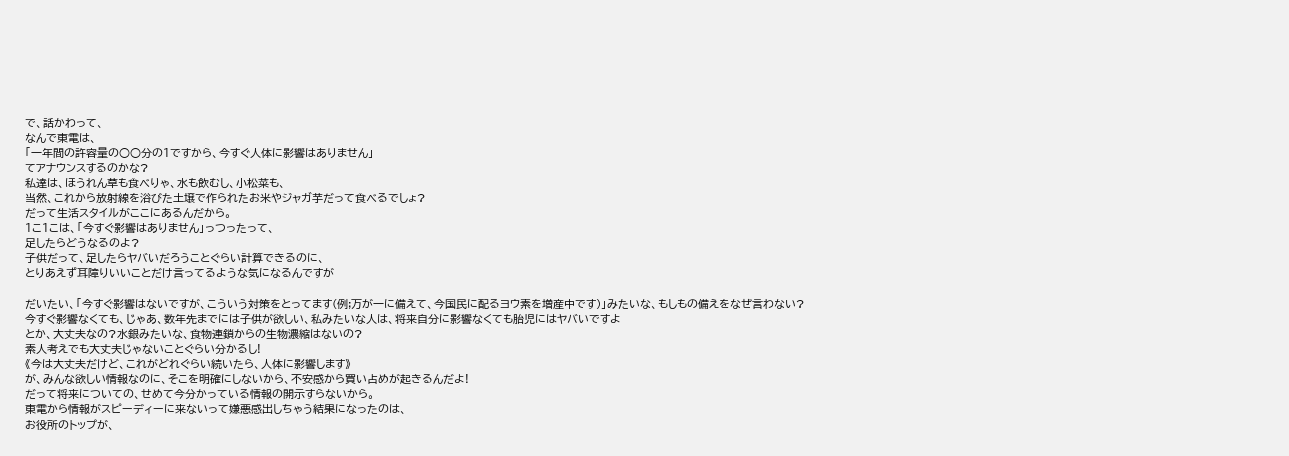で、話かわって、
なんで東電は、
「一年間の許容量の○○分の1ですから、今すぐ人体に影響はありません」
てアナウンスするのかな?
私達は、ほうれん草も食べりゃ、水も飲むし、小松菜も、
当然、これから放射線を浴びた土壌で作られたお米やジャガ芋だって食べるでしょ?
だって生活スタイルがここにあるんだから。
1こ1こは、「今すぐ影響はありません」っつったって、
足したらどうなるのよ?
子供だって、足したらヤバいだろうことぐらい計算できるのに、
とりあえず耳障りいいことだけ言ってるような気になるんですが

だいたい、「今すぐ影響はないですが、こういう対策をとってます(例;万が一に備えて、今国民に配るヨウ素を増産中です)」みたいな、もしもの備えをなぜ言わない?
今すぐ影響なくても、じゃあ、数年先までには子供が欲しい、私みたいな人は、将来自分に影響なくても胎児にはヤバいですよ
とか、大丈夫なの?水銀みたいな、食物連鎖からの生物濃縮はないの?
素人考えでも大丈夫じゃないことぐらい分かるし!
《今は大丈夫だけど、これがどれぐらい続いたら、人体に影響します》
が、みんな欲しい情報なのに、そこを明確にしないから、不安感から買い占めが起きるんだよ!
だって将来についての、せめて今分かっている情報の開示すらないから。
東電から情報がスピーディーに来ないって嫌悪感出しちゃう結果になったのは、
お役所のトップが、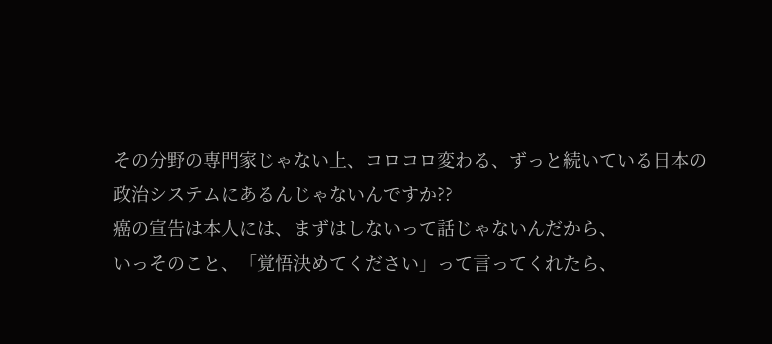その分野の専門家じゃない上、コロコロ変わる、ずっと続いている日本の政治システムにあるんじゃないんですか??
癌の宣告は本人には、まずはしないって話じゃないんだから、
いっそのこと、「覚悟決めてください」って言ってくれたら、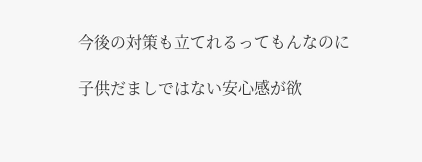今後の対策も立てれるってもんなのに

子供だましではない安心感が欲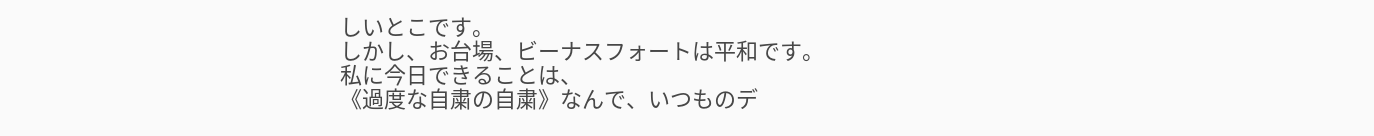しいとこです。
しかし、お台場、ビーナスフォートは平和です。
私に今日できることは、
《過度な自粛の自粛》なんで、いつものデ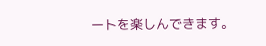ートを楽しんできます。